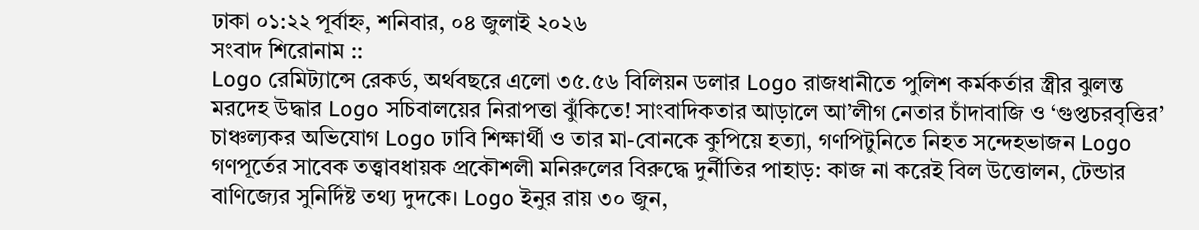ঢাকা ০১:২২ পূর্বাহ্ন, শনিবার, ০৪ জুলাই ২০২৬
সংবাদ শিরোনাম ::
Logo রেমিট্যান্সে রেকর্ড, অর্থবছরে এলো ৩৫.৫৬ বিলিয়ন ডলার Logo রাজধানীতে পুলিশ কর্মকর্তার স্ত্রীর ঝুলন্ত মরদেহ উদ্ধার Logo সচিবালয়ের নিরাপত্তা ঝুঁকিতে! সাংবাদিকতার আড়ালে আ’লীগ নেতার চাঁদাবাজি ও ‘গুপ্তচরবৃত্তির’ চাঞ্চল্যকর অভিযোগ Logo ঢাবি শিক্ষার্থী ও তার মা-বোনকে কুপিয়ে হত্যা, গণপিটুনিতে নিহত সন্দেহভাজন Logo গণপূর্তের সাবেক তত্ত্বাবধায়ক প্রকৌশলী মনিরুলের বিরুদ্ধে দুর্নীতির পাহাড়: কাজ না করেই বিল উত্তোলন, টেন্ডার বাণিজ্যের সুনির্দিষ্ট তথ্য দুদকে। Logo ইনুর রায় ৩০ জুন,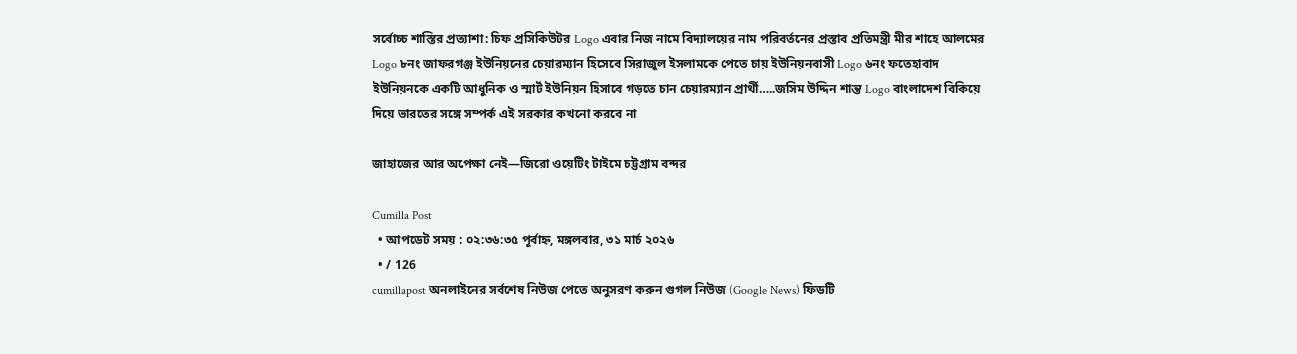সর্বোচ্চ শাস্তির প্রত্যাশা: চিফ প্রসিকিউটর Logo এবার নিজ নামে বিদ্যালয়ের নাম পরিবর্তনের প্রস্তাব প্রতিমন্ত্রী মীর শাহে আলমের Logo ৮নং জাফরগঞ্জ ইউনিয়নের চেয়ারম্যান হিসেবে সিরাজুল ইসলামকে পেতে চায় ইউনিয়নবাসী Logo ৬নং ফতেহাবাদ ইউনিয়নকে একটি আধুনিক ও স্মার্ট ইউনিয়ন হিসাবে গড়তে চান চেয়ারম্যান প্রার্থী…..জসিম উদ্দিন শান্ত Logo বাংলাদেশ বিকিয়ে দিয়ে ভারতের সঙ্গে সম্পর্ক এই সরকার কখনো করবে না

জাহাজের আর অপেক্ষা নেই—জিরো ওয়েটিং টাইমে চট্টগ্রাম বন্দর

Cumilla Post
  • আপডেট সময় : ০২:৩৬:৩৫ পূর্বাহ্ন, মঙ্গলবার, ৩১ মার্চ ২০২৬
  • / 126
cumillapost অনলাইনের সর্বশেষ নিউজ পেতে অনুসরণ করুন গুগল নিউজ (Google News) ফিডটি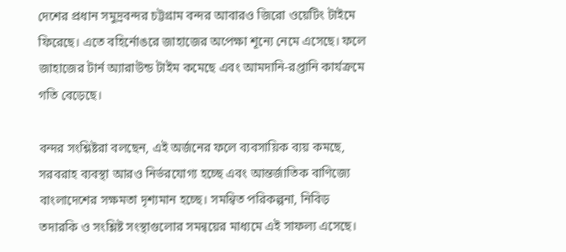দেশের প্রধান সমুদ্রবন্দর চট্টগ্রাম বন্দর আবারও জিরো ওয়েটিং টাইমে ফিরেছে। এতে বহির্নোঙরে জাহাজের অপেক্ষা শূন্যে নেমে এসেছে। ফলে জাহাজের টার্ন অ্যারাউন্ড টাইম কমেছে এবং আমদানি-রপ্তানি কার্যক্রমে গতি বেড়েছে।

বন্দর সংশ্লিষ্টরা বলছেন, এই অর্জনের ফলে ব্যবসায়িক ব্যয় কমছে, সরবরাহ ব্যবস্থা আরও নির্ভরযোগ্য হচ্ছে এবং আন্তর্জাতিক বাণিজ্যে বাংলাদেশের সক্ষমতা দৃশ্যমান হচ্ছে। সমন্বিত পরিকল্পনা, নিবিড় তদারকি ও সংশ্লিষ্ট সংস্থাগুলোর সমন্বয়ের মাধ্যমে এই সাফল্য এসেছে।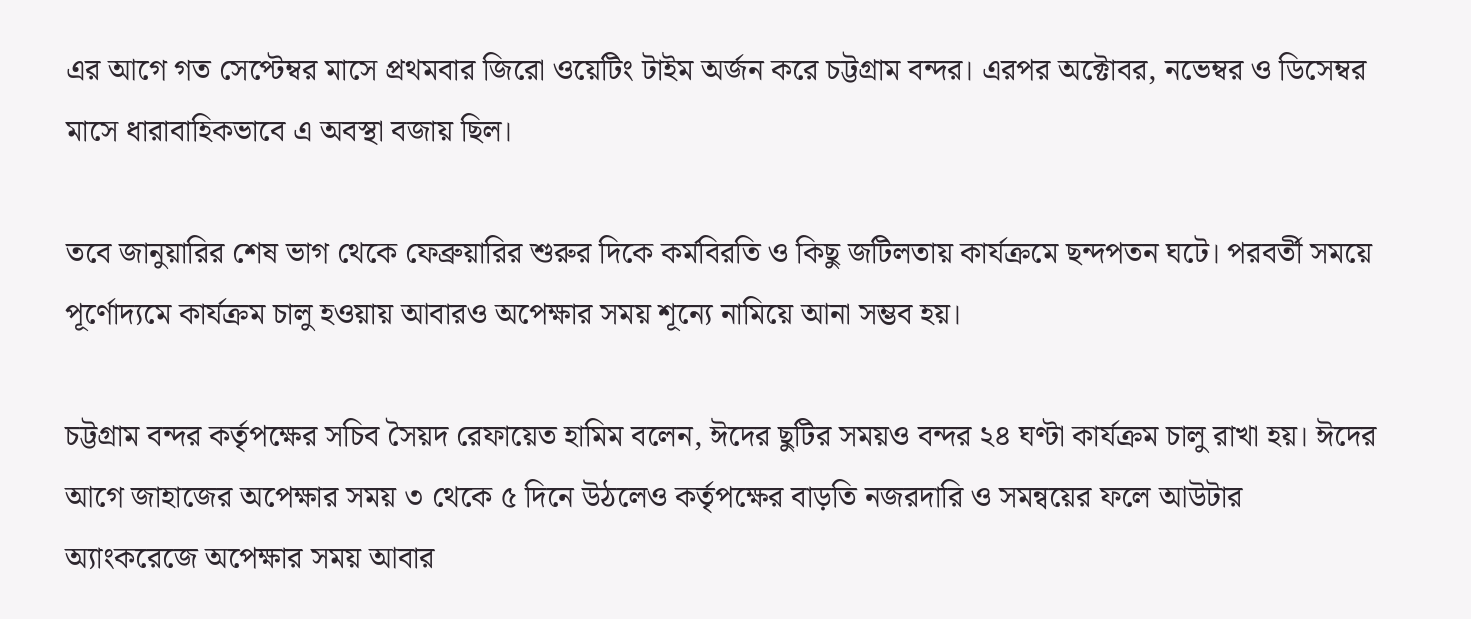এর আগে গত সেপ্টেম্বর মাসে প্রথমবার জিরো ওয়েটিং টাইম অর্জন করে চট্টগ্রাম বন্দর। এরপর অক্টোবর, নভেম্বর ও ডিসেম্বর মাসে ধারাবাহিকভাবে এ অবস্থা বজায় ছিল।

তবে জানুয়ারির শেষ ভাগ থেকে ফেব্রুয়ারির শুরুর দিকে কর্মবিরতি ও কিছু জটিলতায় কার্যক্রমে ছন্দপতন ঘটে। পরবর্তী সময়ে পূর্ণোদ্যমে কার্যক্রম চালু হওয়ায় আবারও অপেক্ষার সময় শূন্যে নামিয়ে আনা সম্ভব হয়।

চট্টগ্রাম বন্দর কর্তৃপক্ষের সচিব সৈয়দ রেফায়েত হামিম বলেন, ঈদের ছুটির সময়ও বন্দর ২৪ ঘণ্টা কার্যক্রম চালু রাখা হয়। ঈদের আগে জাহাজের অপেক্ষার সময় ৩ থেকে ৫ দিনে উঠলেও কর্তৃপক্ষের বাড়তি নজরদারি ও সমন্বয়ের ফলে আউটার অ্যাংকরেজে অপেক্ষার সময় আবার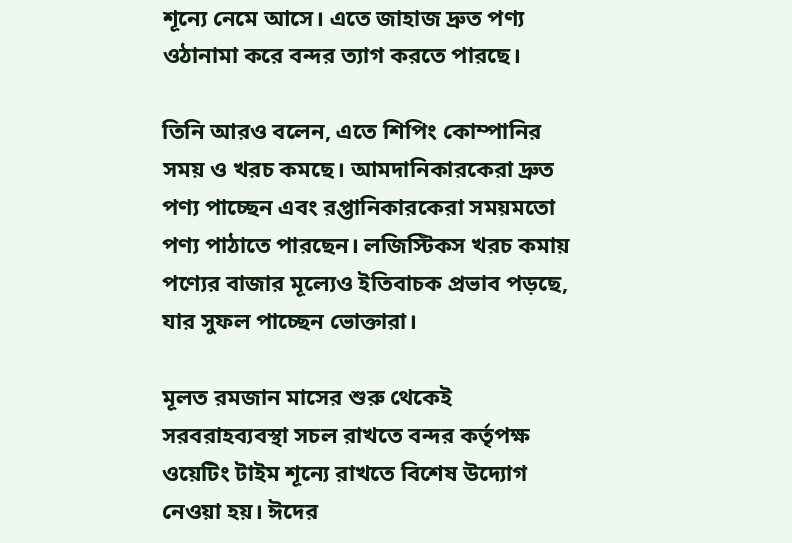শূন্যে নেমে আসে। এতে জাহাজ দ্রুত পণ্য ওঠানামা করে বন্দর ত্যাগ করতে পারছে।

তিনি আরও বলেন, এতে শিপিং কোম্পানির সময় ও খরচ কমছে। আমদানিকারকেরা দ্রুত পণ্য পাচ্ছেন এবং রপ্তানিকারকেরা সময়মতো পণ্য পাঠাতে পারছেন। লজিস্টিকস খরচ কমায় পণ্যের বাজার মূল্যেও ইতিবাচক প্রভাব পড়ছে, যার সুফল পাচ্ছেন ভোক্তারা।

মূলত রমজান মাসের শুরু থেকেই সরবরাহব্যবস্থা সচল রাখতে বন্দর কর্তৃপক্ষ ওয়েটিং টাইম শূন্যে রাখতে বিশেষ উদ্যোগ নেওয়া হয়। ঈদের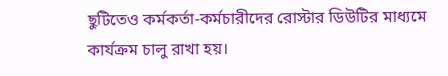ছুটিতেও কর্মকর্তা-কর্মচারীদের রোস্টার ডিউটির মাধ্যমে কার্যক্রম চালু রাখা হয়।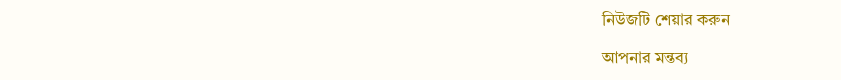নিউজটি শেয়ার করুন

আপনার মন্তব্য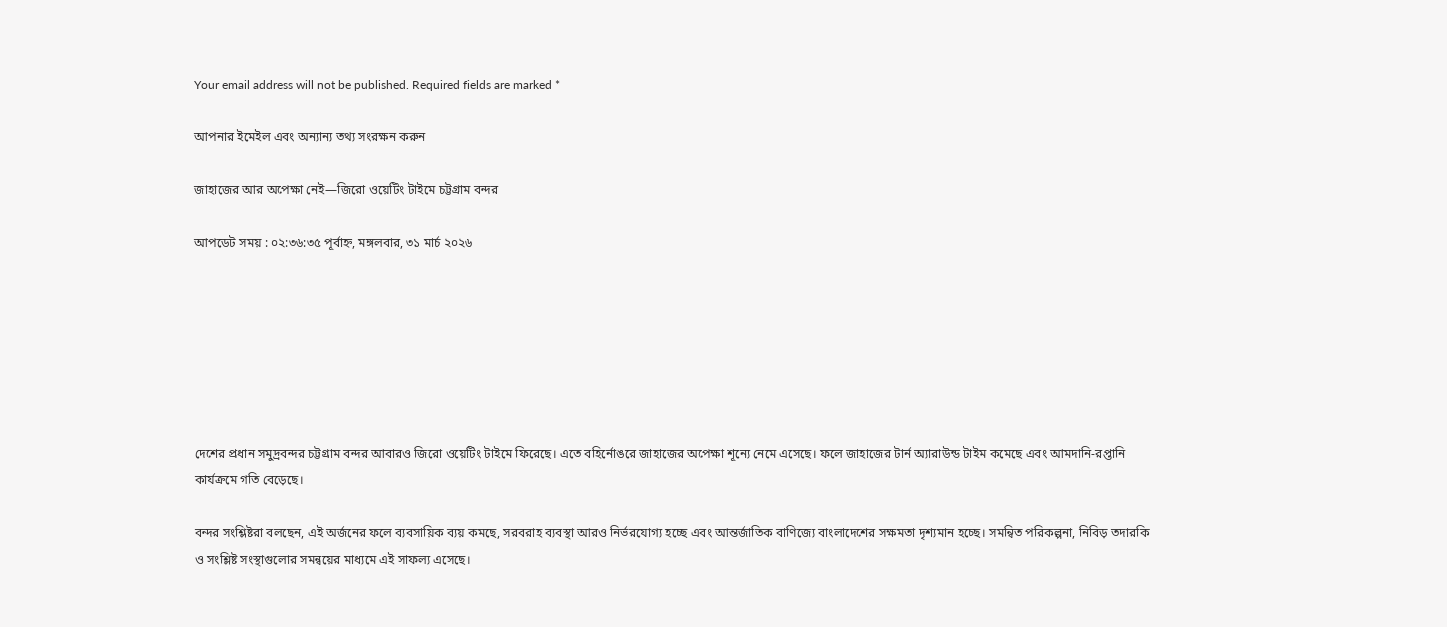Your email address will not be published. Required fields are marked *

আপনার ইমেইল এবং অন্যান্য তথ্য সংরক্ষন করুন

জাহাজের আর অপেক্ষা নেই—জিরো ওয়েটিং টাইমে চট্টগ্রাম বন্দর

আপডেট সময় : ০২:৩৬:৩৫ পূর্বাহ্ন, মঙ্গলবার, ৩১ মার্চ ২০২৬







দেশের প্রধান সমুদ্রবন্দর চট্টগ্রাম বন্দর আবারও জিরো ওয়েটিং টাইমে ফিরেছে। এতে বহির্নোঙরে জাহাজের অপেক্ষা শূন্যে নেমে এসেছে। ফলে জাহাজের টার্ন অ্যারাউন্ড টাইম কমেছে এবং আমদানি-রপ্তানি কার্যক্রমে গতি বেড়েছে।

বন্দর সংশ্লিষ্টরা বলছেন, এই অর্জনের ফলে ব্যবসায়িক ব্যয় কমছে, সরবরাহ ব্যবস্থা আরও নির্ভরযোগ্য হচ্ছে এবং আন্তর্জাতিক বাণিজ্যে বাংলাদেশের সক্ষমতা দৃশ্যমান হচ্ছে। সমন্বিত পরিকল্পনা, নিবিড় তদারকি ও সংশ্লিষ্ট সংস্থাগুলোর সমন্বয়ের মাধ্যমে এই সাফল্য এসেছে।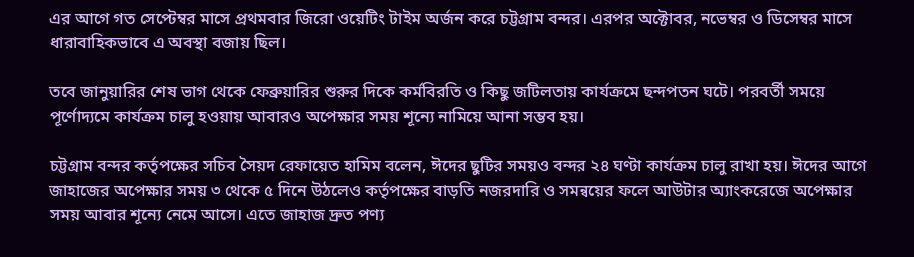এর আগে গত সেপ্টেম্বর মাসে প্রথমবার জিরো ওয়েটিং টাইম অর্জন করে চট্টগ্রাম বন্দর। এরপর অক্টোবর, নভেম্বর ও ডিসেম্বর মাসে ধারাবাহিকভাবে এ অবস্থা বজায় ছিল।

তবে জানুয়ারির শেষ ভাগ থেকে ফেব্রুয়ারির শুরুর দিকে কর্মবিরতি ও কিছু জটিলতায় কার্যক্রমে ছন্দপতন ঘটে। পরবর্তী সময়ে পূর্ণোদ্যমে কার্যক্রম চালু হওয়ায় আবারও অপেক্ষার সময় শূন্যে নামিয়ে আনা সম্ভব হয়।

চট্টগ্রাম বন্দর কর্তৃপক্ষের সচিব সৈয়দ রেফায়েত হামিম বলেন, ঈদের ছুটির সময়ও বন্দর ২৪ ঘণ্টা কার্যক্রম চালু রাখা হয়। ঈদের আগে জাহাজের অপেক্ষার সময় ৩ থেকে ৫ দিনে উঠলেও কর্তৃপক্ষের বাড়তি নজরদারি ও সমন্বয়ের ফলে আউটার অ্যাংকরেজে অপেক্ষার সময় আবার শূন্যে নেমে আসে। এতে জাহাজ দ্রুত পণ্য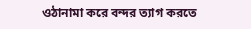ওঠানামা করে বন্দর ত্যাগ করতে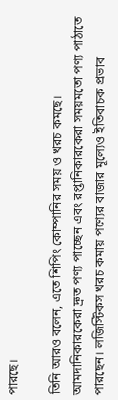পারছে।

তিনি আরও বলেন, এতে শিপিং কোম্পানির সময় ও খরচ কমছে। আমদানিকারকেরা দ্রুত পণ্য পাচ্ছেন এবং রপ্তানিকারকেরা সময়মতো পণ্য পাঠাতে পারছেন। লজিস্টিকস খরচ কমায় পণ্যের বাজার মূল্যেও ইতিবাচক প্রভাব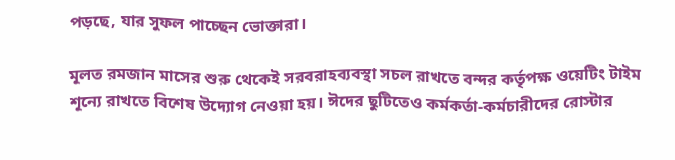পড়ছে, যার সুফল পাচ্ছেন ভোক্তারা।

মূলত রমজান মাসের শুরু থেকেই সরবরাহব্যবস্থা সচল রাখতে বন্দর কর্তৃপক্ষ ওয়েটিং টাইম শূন্যে রাখতে বিশেষ উদ্যোগ নেওয়া হয়। ঈদের ছুটিতেও কর্মকর্তা-কর্মচারীদের রোস্টার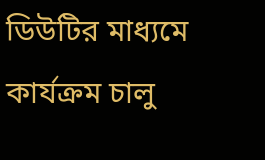ডিউটির মাধ্যমে কার্যক্রম চালু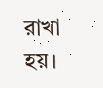রাখা হয়।